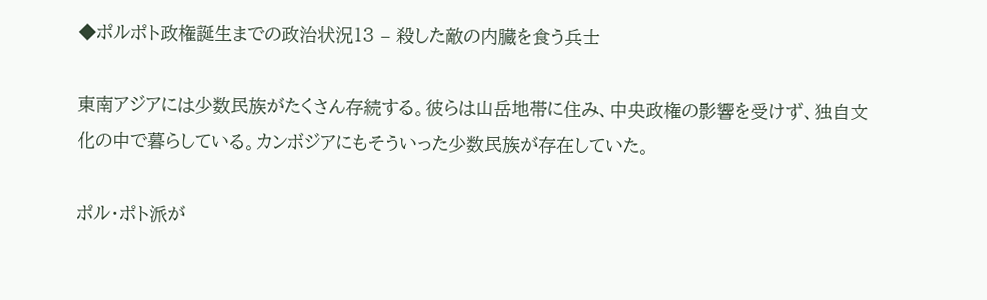◆ポルポト政権誕生までの政治状況13 – 殺した敵の内臓を食う兵士

東南アジアには少数民族がたくさん存続する。彼らは山岳地帯に住み、中央政権の影響を受けず、独自文化の中で暮らしている。カンボジアにもそういった少数民族が存在していた。

ポル・ポト派が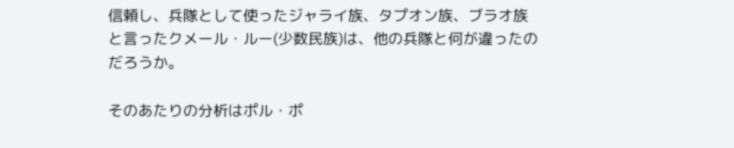信頼し、兵隊として使ったジャライ族、タプオン族、ブラオ族と言ったクメール・ルー(少数民族)は、他の兵隊と何が違ったのだろうか。

そのあたりの分析はポル・ポ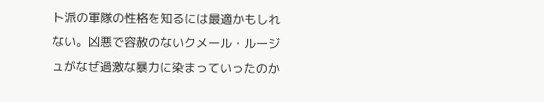ト派の軍隊の性格を知るには最適かもしれない。凶悪で容赦のないクメール・ルージュがなぜ過激な暴力に染まっていったのか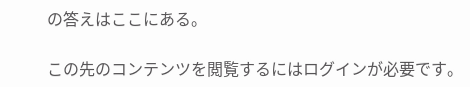の答えはここにある。

この先のコンテンツを閲覧するにはログインが必要です。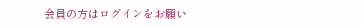会員の方はログインをお願い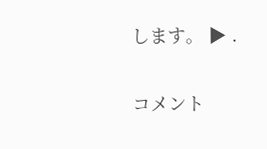します。 ▶ .

コメント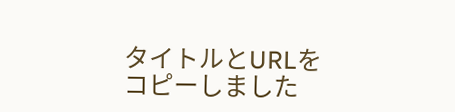タイトルとURLをコピーしました